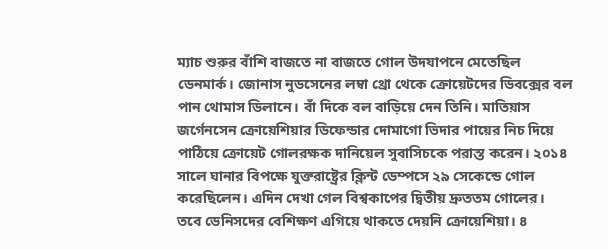ম্যাচ শুরুর বাঁশি বাজতে না বাজতে গোল উদযাপনে মেতেছিল ডেনমার্ক। জোনাস নুডসেনের লম্বা থ্রো থেকে ক্রোয়েটদের ডিবক্সের বল পান থোমাস ডিলানে। বাঁ দিকে বল বাড়িয়ে দেন তিনি। মাতিয়াস জর্গেনসেন ক্রোয়েশিয়ার ডিফেন্ডার দোমাগো ভিদার পায়ের নিচ দিয়ে পাঠিয়ে ক্রোয়েট গোলরক্ষক দানিয়েল সুবাসিচকে পরাস্ত করেন। ২০১৪ সালে ঘানার বিপক্ষে যুক্তরাষ্ট্রের ক্লিন্ট ডেম্পসে ২৯ সেকেন্ডে গোল করেছিলেন। এদিন দেখা গেল বিশ্বকাপের দ্বিতীয় দ্রুততম গোলের।
তবে ডেনিসদের বেশিক্ষণ এগিয়ে থাকতে দেয়নি ক্রোয়েশিয়া। ৪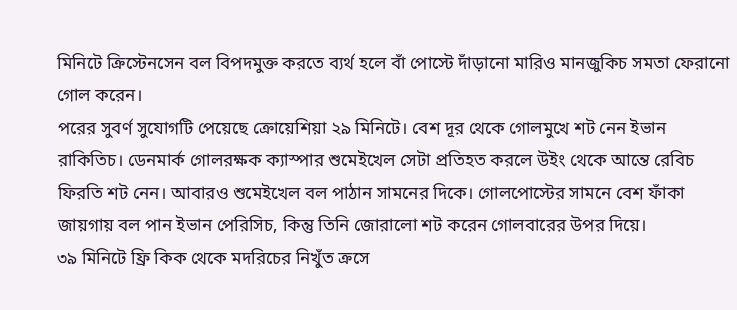মিনিটে ক্রিস্টেনসেন বল বিপদমুক্ত করতে ব্যর্থ হলে বাঁ পোস্টে দাঁড়ানো মারিও মানজুকিচ সমতা ফেরানো গোল করেন।
পরের সুবর্ণ সুযোগটি পেয়েছে ক্রোয়েশিয়া ২৯ মিনিটে। বেশ দূর থেকে গোলমুখে শট নেন ইভান রাকিতিচ। ডেনমার্ক গোলরক্ষক ক্যাস্পার শুমেইখেল সেটা প্রতিহত করলে উইং থেকে আন্তে রেবিচ ফিরতি শট নেন। আবারও শুমেইখেল বল পাঠান সামনের দিকে। গোলপোস্টের সামনে বেশ ফাঁকা জায়গায় বল পান ইভান পেরিসিচ, কিন্তু তিনি জোরালো শট করেন গোলবারের উপর দিয়ে।
৩৯ মিনিটে ফ্রি কিক থেকে মদরিচের নিখুঁত ক্রসে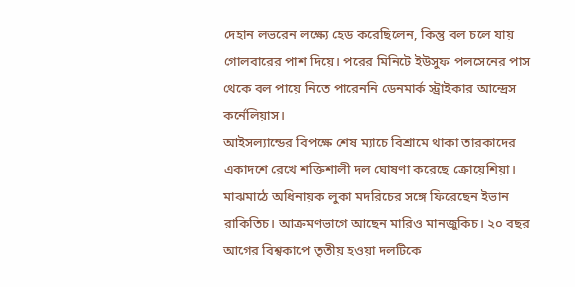দেহান লভরেন লক্ষ্যে হেড করেছিলেন, কিন্তু বল চলে যায় গোলবারের পাশ দিয়ে। পরের মিনিটে ইউসুফ পলসেনের পাস থেকে বল পায়ে নিতে পারেননি ডেনমার্ক স্ট্রাইকার আন্দ্রেস কর্নেলিয়াস।
আইসল্যান্ডের বিপক্ষে শেষ ম্যাচে বিশ্রামে থাকা তারকাদের একাদশে রেখে শক্তিশালী দল ঘোষণা করেছে ক্রোয়েশিয়া। মাঝমাঠে অধিনায়ক লুকা মদরিচের সঙ্গে ফিরেছেন ইভান রাকিতিচ। আক্রমণভাগে আছেন মারিও মানজুকিচ। ২০ বছর আগের বিশ্বকাপে তৃতীয় হওয়া দলটিকে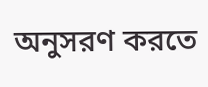অনুসরণ করতে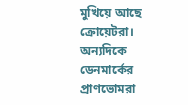মুখিয়ে আছে ক্রোয়েটরা।
অন্যদিকে ডেনমার্কের প্রাণভোমরা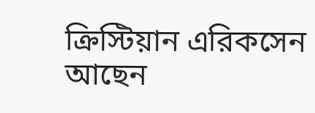ক্রিস্টিয়ান এরিকসেন আছেন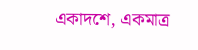একাদশে, একমাত্র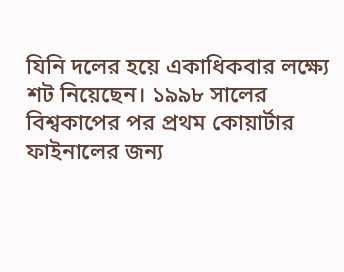যিনি দলের হয়ে একাধিকবার লক্ষ্যে শট নিয়েছেন। ১৯৯৮ সালের বিশ্বকাপের পর প্রথম কোয়ার্টার ফাইনালের জন্য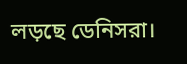লড়ছে ডেনিসরা।